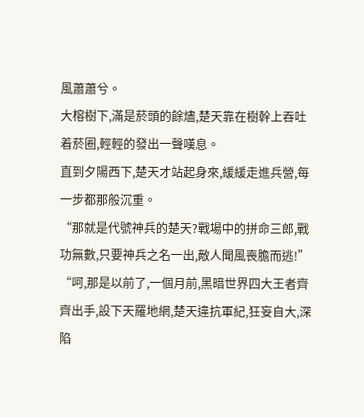風蕭蕭兮。
大榕樹下,滿是菸頭的餘燼,楚天靠在樹幹上吞吐着菸圈,輕輕的發出一聲嘆息。
直到夕陽西下,楚天才站起身來,緩緩走進兵營,每一步都那般沉重。
“那就是代號神兵的楚天?戰場中的拼命三郎,戰功無數,只要神兵之名一出,敵人聞風喪膽而逃!”
“呵,那是以前了,一個月前,黑暗世界四大王者齊齊出手,設下天羅地網,楚天違抗軍紀,狂妄自大,深陷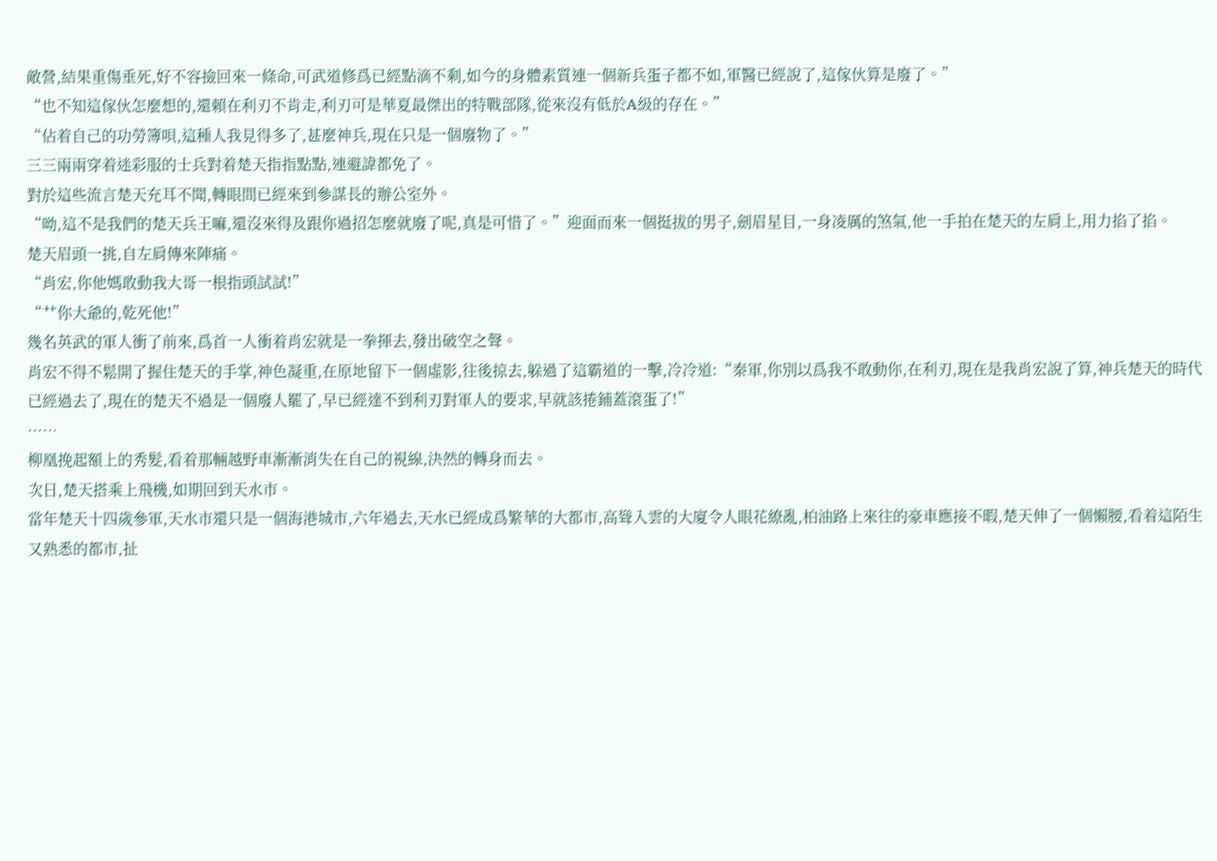敵營,結果重傷垂死,好不容撿回來一條命,可武道修爲已經點滴不剩,如今的身體素質連一個新兵蛋子都不如,軍醫已經說了,這傢伙算是廢了。”
“也不知這傢伙怎麼想的,還賴在利刃不肯走,利刃可是華夏最傑出的特戰部隊,從來沒有低於A級的存在。”
“佔着自己的功勞簿唄,這種人我見得多了,甚麼神兵,現在只是一個廢物了。”
三三兩兩穿着迷彩服的士兵對着楚天指指點點,連避諱都免了。
對於這些流言楚天充耳不聞,轉眼間已經來到參謀長的辦公室外。
“呦,這不是我們的楚天兵王嘛,還沒來得及跟你過招怎麼就廢了呢,真是可惜了。”迎面而來一個挺拔的男子,劍眉星目,一身凌厲的煞氣,他一手拍在楚天的左肩上,用力掐了掐。
楚天眉頭一挑,自左肩傳來陣痛。
“肖宏,你他媽敢動我大哥一根指頭試試!”
“艹你大爺的,乾死他!”
幾名英武的軍人衝了前來,爲首一人衝着肖宏就是一拳揮去,發出破空之聲。
肖宏不得不鬆開了握住楚天的手掌,神色凝重,在原地留下一個虛影,往後掠去,躲過了這霸道的一擊,冷冷道:“秦軍,你別以爲我不敢動你,在利刃,現在是我肖宏說了算,神兵楚天的時代已經過去了,現在的楚天不過是一個廢人罷了,早已經達不到利刃對軍人的要求,早就該捲鋪蓋滾蛋了!”
……
柳凰挽起額上的秀髮,看着那輛越野車漸漸消失在自己的視線,決然的轉身而去。
次日,楚天搭乘上飛機,如期回到天水市。
當年楚天十四歲參軍,天水市還只是一個海港城市,六年過去,天水已經成爲繁華的大都市,高聳入雲的大廈令人眼花繚亂,柏油路上來往的豪車應接不暇,楚天伸了一個懶腰,看着這陌生又熟悉的都市,扯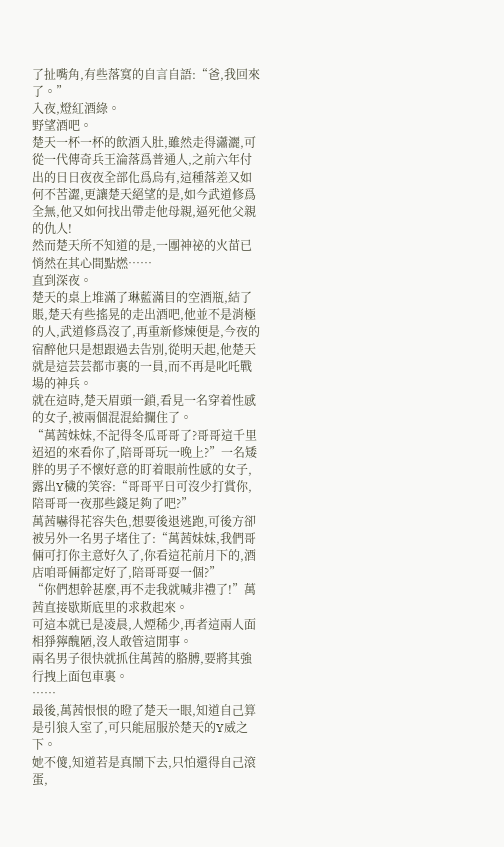了扯嘴角,有些落寞的自言自語:“爸,我回來了。”
入夜,燈紅酒綠。
野望酒吧。
楚天一杯一杯的飲酒入肚,雖然走得瀟灑,可從一代傳奇兵王淪落爲普通人,之前六年付出的日日夜夜全部化爲烏有,這種落差又如何不苦澀,更讓楚天絕望的是,如今武道修爲全無,他又如何找出帶走他母親,逼死他父親的仇人!
然而楚天所不知道的是,一團神祕的火苗已悄然在其心間點燃……
直到深夜。
楚天的桌上堆滿了琳藍滿目的空酒瓶,結了賬,楚天有些搖晃的走出酒吧,他並不是消極的人,武道修爲沒了,再重新修煉便是,今夜的宿醉他只是想跟過去告別,從明天起,他楚天就是這芸芸都市裏的一員,而不再是叱吒戰場的神兵。
就在這時,楚天眉頭一鎖,看見一名穿着性感的女子,被兩個混混給攔住了。
“萬茜妹妹,不記得冬瓜哥哥了?哥哥這千里迢迢的來看你了,陪哥哥玩一晚上?”一名矮胖的男子不懷好意的盯着眼前性感的女子,露出Y穢的笑容:“哥哥平日可沒少打賞你,陪哥哥一夜那些錢足夠了吧?”
萬茜嚇得花容失色,想要後退逃跑,可後方卻被另外一名男子堵住了:“萬茜妹妹,我們哥倆可打你主意好久了,你看這花前月下的,酒店咱哥倆都定好了,陪哥哥耍一個?”
“你們想幹甚麼,再不走我就喊非禮了!”萬茜直接歇斯底里的求救起來。
可這本就已是凌晨,人煙稀少,再者這兩人面相猙獰醜陋,沒人敢管這閒事。
兩名男子很快就抓住萬茜的胳膊,要將其強行拽上面包車裏。
……
最後,萬茜恨恨的瞪了楚天一眼,知道自己算是引狼入室了,可只能屈服於楚天的Y威之下。
她不傻,知道若是真鬧下去,只怕還得自己滾蛋,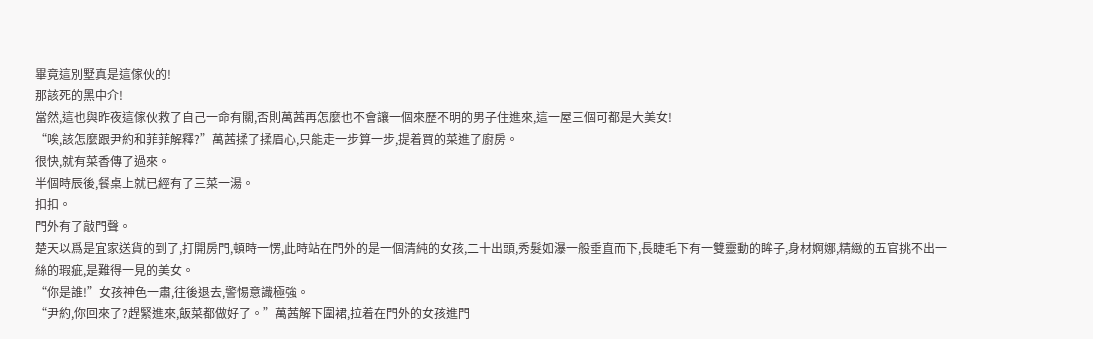畢竟這別墅真是這傢伙的!
那該死的黑中介!
當然,這也與昨夜這傢伙救了自己一命有關,否則萬茜再怎麼也不會讓一個來歷不明的男子住進來,這一屋三個可都是大美女!
“唉,該怎麼跟尹約和菲菲解釋?”萬茜揉了揉眉心,只能走一步算一步,提着買的菜進了廚房。
很快,就有菜香傳了過來。
半個時辰後,餐桌上就已經有了三菜一湯。
扣扣。
門外有了敲門聲。
楚天以爲是宜家送貨的到了,打開房門,頓時一愣,此時站在門外的是一個清純的女孩,二十出頭,秀髮如瀑一般垂直而下,長睫毛下有一雙靈動的眸子,身材婀娜,精緻的五官挑不出一絲的瑕疵,是難得一見的美女。
“你是誰!”女孩神色一肅,往後退去,警惕意識極強。
“尹約,你回來了?趕緊進來,飯菜都做好了。”萬茜解下圍裙,拉着在門外的女孩進門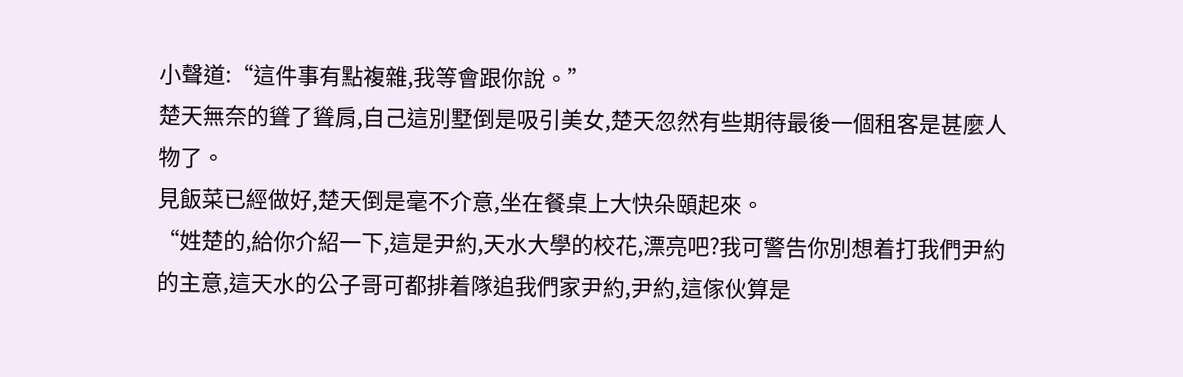小聲道:“這件事有點複雜,我等會跟你說。”
楚天無奈的聳了聳肩,自己這別墅倒是吸引美女,楚天忽然有些期待最後一個租客是甚麼人物了。
見飯菜已經做好,楚天倒是毫不介意,坐在餐桌上大快朵頤起來。
“姓楚的,給你介紹一下,這是尹約,天水大學的校花,漂亮吧?我可警告你別想着打我們尹約的主意,這天水的公子哥可都排着隊追我們家尹約,尹約,這傢伙算是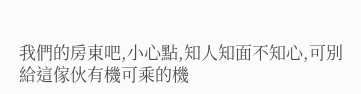我們的房東吧,小心點,知人知面不知心,可別給這傢伙有機可乘的機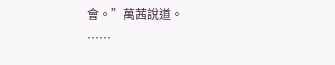會。”萬茜說道。
……